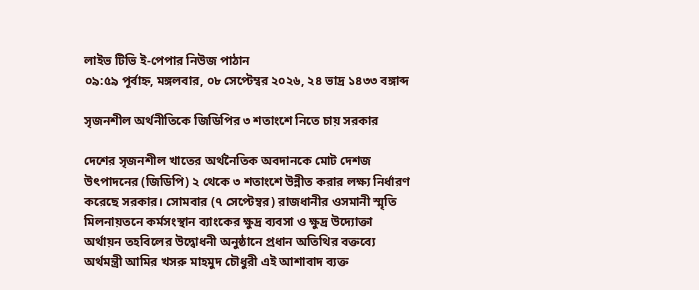লাইভ টিভি ই-পেপার নিউজ পাঠান
০৯:৫৯ পূর্বাহ্ন, মঙ্গলবার, ০৮ সেপ্টেম্বর ২০২৬, ২৪ ভাদ্র ১৪৩৩ বঙ্গাব্দ

সৃজনশীল অর্থনীতিকে জিডিপির ৩ শতাংশে নিতে চায় সরকার

দেশের সৃজনশীল খাতের অর্থনৈতিক অবদানকে মোট দেশজ উৎপাদনের (জিডিপি) ২ থেকে ৩ শতাংশে উন্নীত করার লক্ষ্য নির্ধারণ করেছে সরকার। সোমবার (৭ সেপ্টেম্বর) রাজধানীর ওসমানী স্মৃতি মিলনায়তনে কর্মসংস্থান ব্যাংকের ক্ষুদ্র ব্যবসা ও ক্ষুদ্র উদ্যোক্তা অর্থায়ন তহবিলের উদ্বোধনী অনুষ্ঠানে প্রধান অতিথির বক্তব্যে অর্থমন্ত্রী আমির খসরু মাহমুদ চৌধুরী এই আশাবাদ ব্যক্ত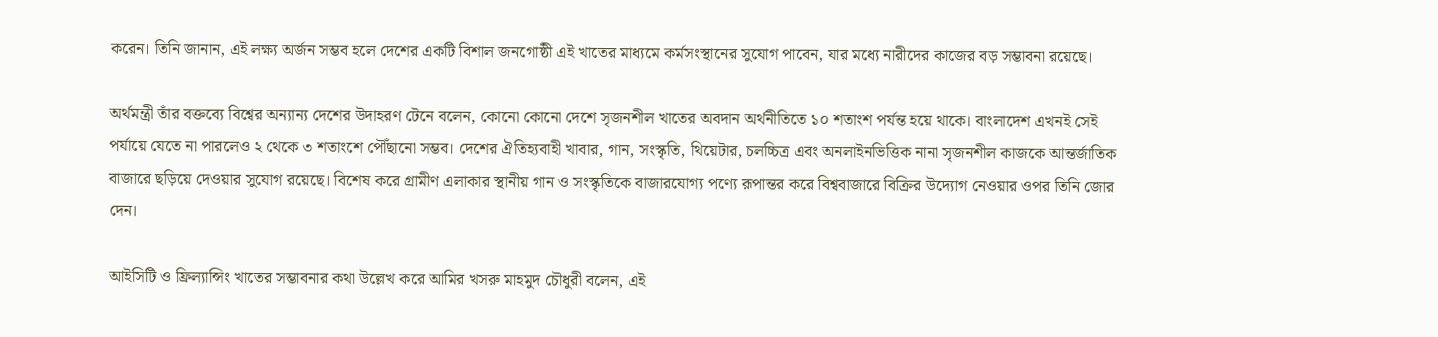করেন। তিনি জানান, এই লক্ষ্য অর্জন সম্ভব হলে দেশের একটি বিশাল জনগোষ্ঠী এই খাতের মাধ্যমে কর্মসংস্থানের সুযোগ পাবেন, যার মধ্যে নারীদের কাজের বড় সম্ভাবনা রয়েছে।

অর্থমন্ত্রী তাঁর বক্তব্যে বিশ্বের অন্যান্য দেশের উদাহরণ টেনে বলেন, কোনো কোনো দেশে সৃজনশীল খাতের অবদান অর্থনীতিতে ১০ শতাংশ পর্যন্ত হয়ে থাকে। বাংলাদেশ এখনই সেই পর্যায়ে যেতে না পারলেও ২ থেকে ৩ শতাংশে পৌঁছানো সম্ভব। দেশের ঐতিহ্যবাহী খাবার, গান, সংস্কৃতি, থিয়েটার, চলচ্চিত্র এবং অনলাইনভিত্তিক নানা সৃজনশীল কাজকে আন্তর্জাতিক বাজারে ছড়িয়ে দেওয়ার সুযোগ রয়েছে। বিশেষ করে গ্রামীণ এলাকার স্থানীয় গান ও সংস্কৃতিকে বাজারযোগ্য পণ্যে রূপান্তর করে বিশ্ববাজারে বিক্রির উদ্যোগ নেওয়ার ওপর তিনি জোর দেন।

আইসিটি ও ফ্রিল্যান্সিং খাতের সম্ভাবনার কথা উল্লেখ করে আমির খসরু মাহমুদ চৌধুরী বলেন, এই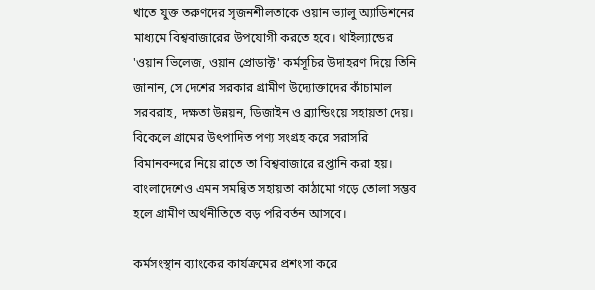খাতে যুক্ত তরুণদের সৃজনশীলতাকে ওয়ান ভ্যালু অ্যাডিশনের মাধ্যমে বিশ্ববাজারের উপযোগী করতে হবে। থাইল্যান্ডের 'ওয়ান ভিলেজ, ওয়ান প্রোডাক্ট' কর্মসূচির উদাহরণ দিয়ে তিনি জানান, সে দেশের সরকার গ্রামীণ উদ্যোক্তাদের কাঁচামাল সরবরাহ, দক্ষতা উন্নয়ন, ডিজাইন ও ব্র্যান্ডিংয়ে সহায়তা দেয়। বিকেলে গ্রামের উৎপাদিত পণ্য সংগ্রহ করে সরাসরি বিমানবন্দরে নিয়ে রাতে তা বিশ্ববাজারে রপ্তানি করা হয়। বাংলাদেশেও এমন সমন্বিত সহায়তা কাঠামো গড়ে তোলা সম্ভব হলে গ্রামীণ অর্থনীতিতে বড় পরিবর্তন আসবে।

কর্মসংস্থান ব্যাংকের কার্যক্রমের প্রশংসা করে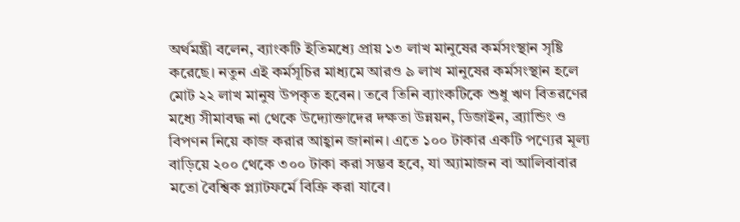অর্থমন্ত্রী বলেন, ব্যাংকটি ইতিমধ্যে প্রায় ১৩ লাখ মানুষের কর্মসংস্থান সৃষ্টি করেছে। নতুন এই কর্মসূচির মাধ্যমে আরও ৯ লাখ মানুষের কর্মসংস্থান হলে মোট ২২ লাখ মানুষ উপকৃত হবেন। তবে তিনি ব্যাংকটিকে শুধু ঋণ বিতরণের মধ্যে সীমাবদ্ধ না থেকে উদ্যোক্তাদের দক্ষতা উন্নয়ন, ডিজাইন, ব্র্যান্ডিং ও বিপণন নিয়ে কাজ করার আহ্বান জানান। এতে ১০০ টাকার একটি পণ্যের মূল্য বাড়িয়ে ২০০ থেকে ৩০০ টাকা করা সম্ভব হবে, যা অ্যামাজন বা আলিবাবার মতো বৈশ্বিক প্ল্যাটফর্মে বিক্রি করা যাবে।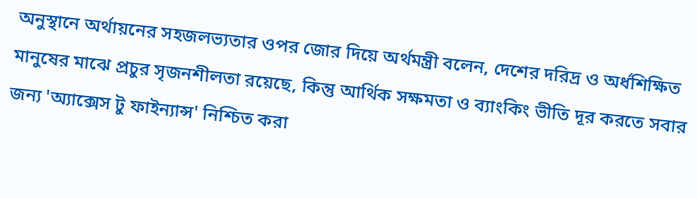অনুস্থানে অর্থায়নের সহজলভ্যতার ওপর জোর দিয়ে অর্থমন্ত্রী বলেন, দেশের দরিদ্র ও অর্ধশিক্ষিত মানুষের মাঝে প্রচুর সৃজনশীলতা রয়েছে, কিন্তু আর্থিক সক্ষমতা ও ব্যাংকিং ভীতি দূর করতে সবার জন্য 'অ্যাক্সেস টু ফাইন্যান্স' নিশ্চিত করা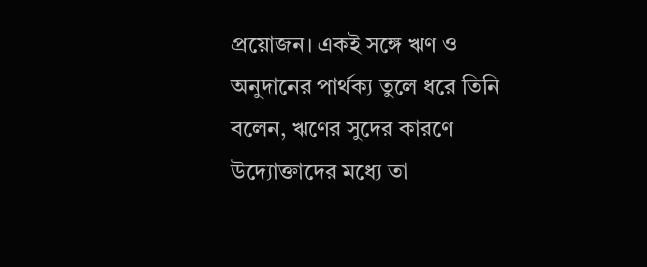প্রয়োজন। একই সঙ্গে ঋণ ও অনুদানের পার্থক্য তুলে ধরে তিনি বলেন, ঋণের সুদের কারণে উদ্যোক্তাদের মধ্যে তা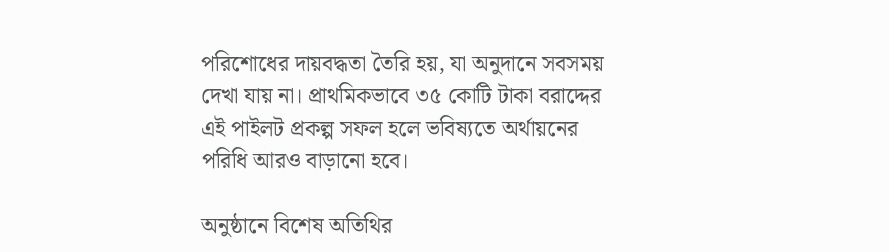পরিশোধের দায়বদ্ধতা তৈরি হয়, যা অনুদানে সবসময় দেখা যায় না। প্রাথমিকভাবে ৩৫ কোটি টাকা বরাদ্দের এই পাইলট প্রকল্প সফল হলে ভবিষ্যতে অর্থায়নের পরিধি আরও বাড়ানো হবে।

অনুষ্ঠানে বিশেষ অতিথির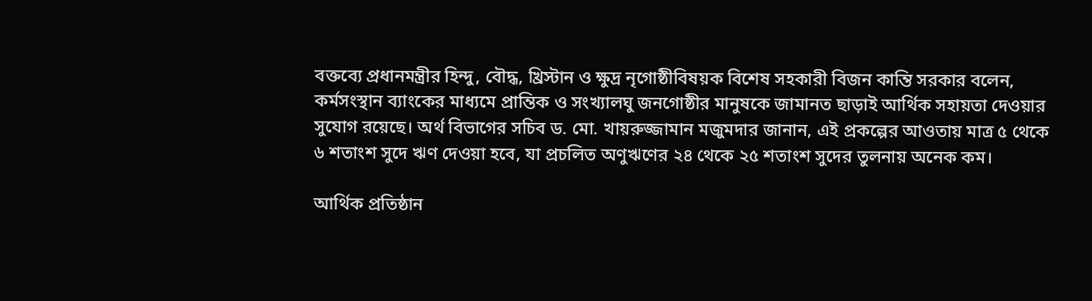বক্তব্যে প্রধানমন্ত্রীর হিন্দু, বৌদ্ধ, খ্রিস্টান ও ক্ষুদ্র নৃগোষ্ঠীবিষয়ক বিশেষ সহকারী বিজন কান্তি সরকার বলেন, কর্মসংস্থান ব্যাংকের মাধ্যমে প্রান্তিক ও সংখ্যালঘু জনগোষ্ঠীর মানুষকে জামানত ছাড়াই আর্থিক সহায়তা দেওয়ার সুযোগ রয়েছে। অর্থ বিভাগের সচিব ড. মো. খায়রুজ্জামান মজুমদার জানান, এই প্রকল্পের আওতায় মাত্র ৫ থেকে ৬ শতাংশ সুদে ঋণ দেওয়া হবে, যা প্রচলিত অণুঋণের ২৪ থেকে ২৫ শতাংশ সুদের তুলনায় অনেক কম।

আর্থিক প্রতিষ্ঠান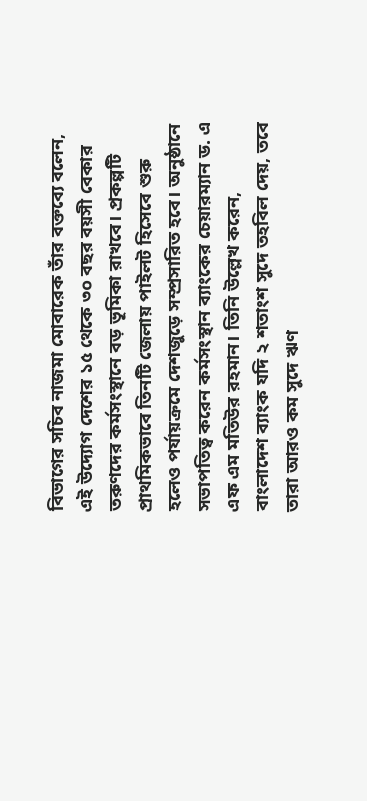বিভাগের সচিব নাজমা মোবারেক তাঁর বক্তব্যে বলেন, এই উদ্যোগ দেশের ১৫ থেকে ৩০ বছর বয়সী বেকার তরুণদের কর্মসংস্থানে বড় ভূমিকা রাখবে। প্রকল্পটি প্রাথমিকভাবে তিনটি জেলায় পাইলট হিসেবে শুরু হলেও পর্যায়ক্রমে দেশজুড়ে সম্প্রসারিত হবে। অনুষ্ঠানে সভাপতিত্ব করেন কর্মসংস্থান ব্যাংকের চেয়ারম্যান ড. এ এফ এম মতিউর রহমান। তিনি উল্লেখ করেন, বাংলাদেশ ব্যাংক যদি ২ শতাংশ সুদে তহবিল দেয়, তবে তারা আরও কম সুদে ঋণ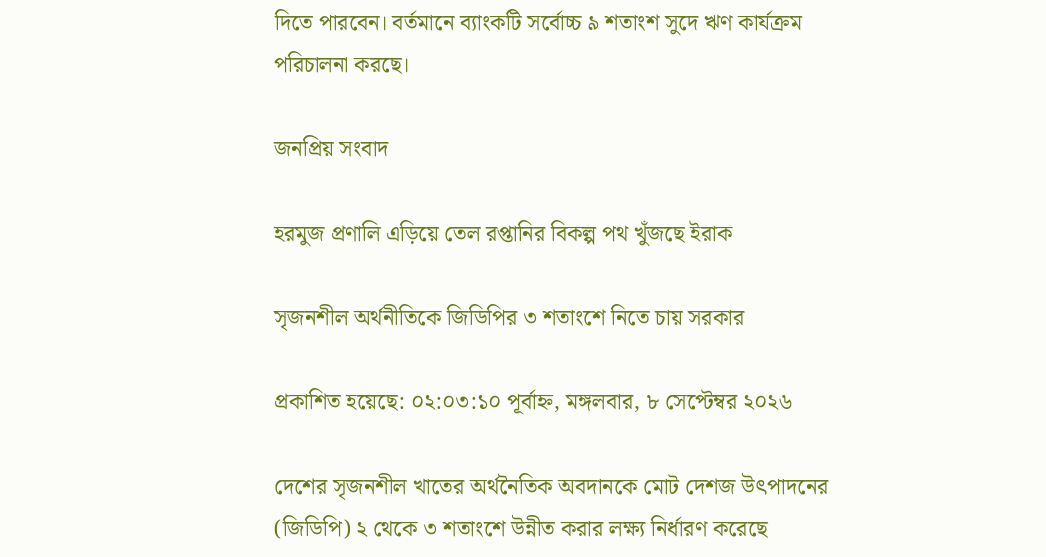দিতে পারবেন। বর্তমানে ব্যাংকটি সর্বোচ্চ ৯ শতাংশ সুদে ঋণ কার্যক্রম পরিচালনা করছে।

জনপ্রিয় সংবাদ

হরমুজ প্রণালি এড়িয়ে তেল রপ্তানির বিকল্প পথ খুঁজছে ইরাক

সৃজনশীল অর্থনীতিকে জিডিপির ৩ শতাংশে নিতে চায় সরকার

প্রকাশিত হয়েছে: ০২:০৩:১০ পূর্বাহ্ন, মঙ্গলবার, ৮ সেপ্টেম্বর ২০২৬

দেশের সৃজনশীল খাতের অর্থনৈতিক অবদানকে মোট দেশজ উৎপাদনের (জিডিপি) ২ থেকে ৩ শতাংশে উন্নীত করার লক্ষ্য নির্ধারণ করেছে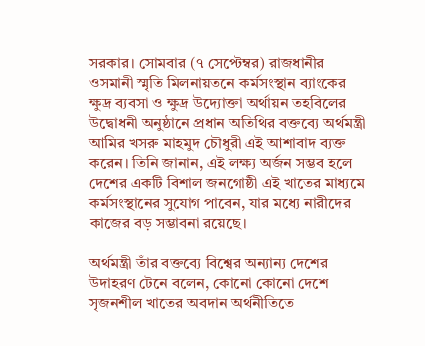সরকার। সোমবার (৭ সেপ্টেম্বর) রাজধানীর ওসমানী স্মৃতি মিলনায়তনে কর্মসংস্থান ব্যাংকের ক্ষুদ্র ব্যবসা ও ক্ষুদ্র উদ্যোক্তা অর্থায়ন তহবিলের উদ্বোধনী অনুষ্ঠানে প্রধান অতিথির বক্তব্যে অর্থমন্ত্রী আমির খসরু মাহমুদ চৌধুরী এই আশাবাদ ব্যক্ত করেন। তিনি জানান, এই লক্ষ্য অর্জন সম্ভব হলে দেশের একটি বিশাল জনগোষ্ঠী এই খাতের মাধ্যমে কর্মসংস্থানের সুযোগ পাবেন, যার মধ্যে নারীদের কাজের বড় সম্ভাবনা রয়েছে।

অর্থমন্ত্রী তাঁর বক্তব্যে বিশ্বের অন্যান্য দেশের উদাহরণ টেনে বলেন, কোনো কোনো দেশে সৃজনশীল খাতের অবদান অর্থনীতিতে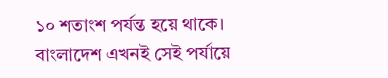১০ শতাংশ পর্যন্ত হয়ে থাকে। বাংলাদেশ এখনই সেই পর্যায়ে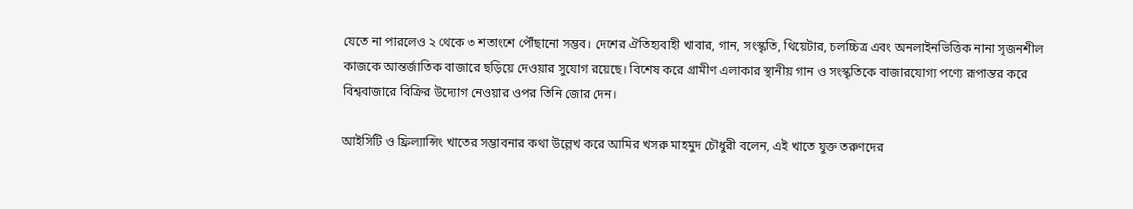যেতে না পারলেও ২ থেকে ৩ শতাংশে পৌঁছানো সম্ভব। দেশের ঐতিহ্যবাহী খাবার, গান, সংস্কৃতি, থিয়েটার, চলচ্চিত্র এবং অনলাইনভিত্তিক নানা সৃজনশীল কাজকে আন্তর্জাতিক বাজারে ছড়িয়ে দেওয়ার সুযোগ রয়েছে। বিশেষ করে গ্রামীণ এলাকার স্থানীয় গান ও সংস্কৃতিকে বাজারযোগ্য পণ্যে রূপান্তর করে বিশ্ববাজারে বিক্রির উদ্যোগ নেওয়ার ওপর তিনি জোর দেন।

আইসিটি ও ফ্রিল্যান্সিং খাতের সম্ভাবনার কথা উল্লেখ করে আমির খসরু মাহমুদ চৌধুরী বলেন, এই খাতে যুক্ত তরুণদের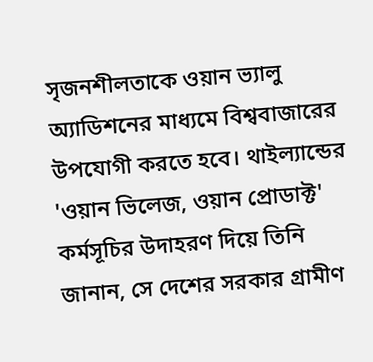সৃজনশীলতাকে ওয়ান ভ্যালু অ্যাডিশনের মাধ্যমে বিশ্ববাজারের উপযোগী করতে হবে। থাইল্যান্ডের 'ওয়ান ভিলেজ, ওয়ান প্রোডাক্ট' কর্মসূচির উদাহরণ দিয়ে তিনি জানান, সে দেশের সরকার গ্রামীণ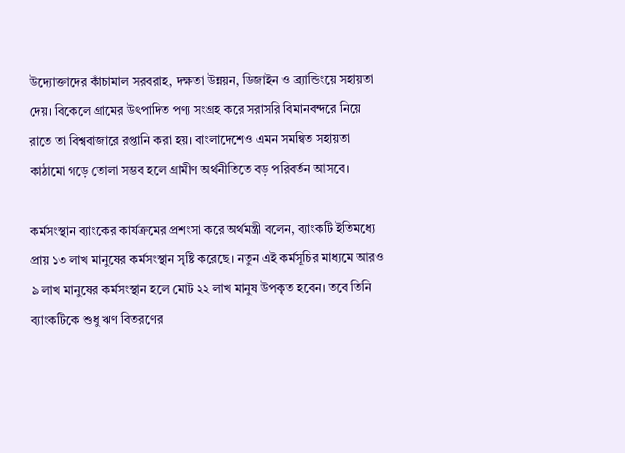উদ্যোক্তাদের কাঁচামাল সরবরাহ, দক্ষতা উন্নয়ন, ডিজাইন ও ব্র্যান্ডিংয়ে সহায়তা দেয়। বিকেলে গ্রামের উৎপাদিত পণ্য সংগ্রহ করে সরাসরি বিমানবন্দরে নিয়ে রাতে তা বিশ্ববাজারে রপ্তানি করা হয়। বাংলাদেশেও এমন সমন্বিত সহায়তা কাঠামো গড়ে তোলা সম্ভব হলে গ্রামীণ অর্থনীতিতে বড় পরিবর্তন আসবে।

কর্মসংস্থান ব্যাংকের কার্যক্রমের প্রশংসা করে অর্থমন্ত্রী বলেন, ব্যাংকটি ইতিমধ্যে প্রায় ১৩ লাখ মানুষের কর্মসংস্থান সৃষ্টি করেছে। নতুন এই কর্মসূচির মাধ্যমে আরও ৯ লাখ মানুষের কর্মসংস্থান হলে মোট ২২ লাখ মানুষ উপকৃত হবেন। তবে তিনি ব্যাংকটিকে শুধু ঋণ বিতরণের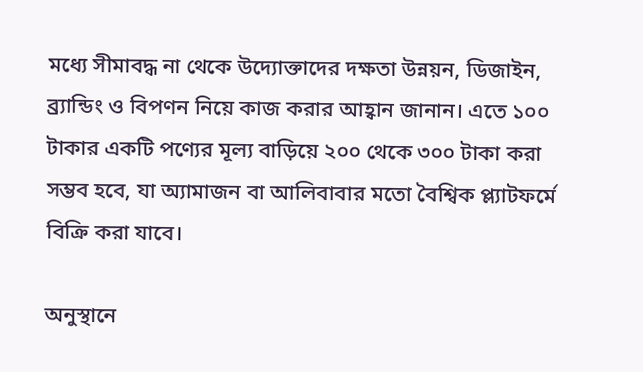মধ্যে সীমাবদ্ধ না থেকে উদ্যোক্তাদের দক্ষতা উন্নয়ন, ডিজাইন, ব্র্যান্ডিং ও বিপণন নিয়ে কাজ করার আহ্বান জানান। এতে ১০০ টাকার একটি পণ্যের মূল্য বাড়িয়ে ২০০ থেকে ৩০০ টাকা করা সম্ভব হবে, যা অ্যামাজন বা আলিবাবার মতো বৈশ্বিক প্ল্যাটফর্মে বিক্রি করা যাবে।

অনুস্থানে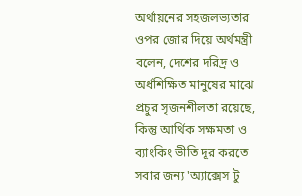অর্থায়নের সহজলভ্যতার ওপর জোর দিয়ে অর্থমন্ত্রী বলেন, দেশের দরিদ্র ও অর্ধশিক্ষিত মানুষের মাঝে প্রচুর সৃজনশীলতা রয়েছে, কিন্তু আর্থিক সক্ষমতা ও ব্যাংকিং ভীতি দূর করতে সবার জন্য 'অ্যাক্সেস টু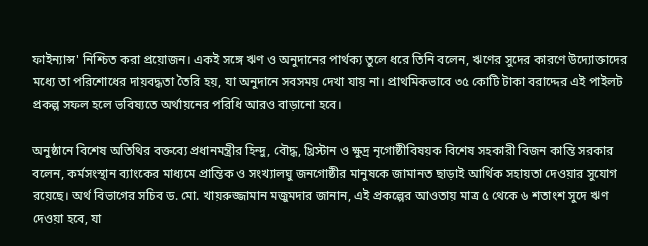ফাইন্যান্স' নিশ্চিত করা প্রয়োজন। একই সঙ্গে ঋণ ও অনুদানের পার্থক্য তুলে ধরে তিনি বলেন, ঋণের সুদের কারণে উদ্যোক্তাদের মধ্যে তা পরিশোধের দায়বদ্ধতা তৈরি হয়, যা অনুদানে সবসময় দেখা যায় না। প্রাথমিকভাবে ৩৫ কোটি টাকা বরাদ্দের এই পাইলট প্রকল্প সফল হলে ভবিষ্যতে অর্থায়নের পরিধি আরও বাড়ানো হবে।

অনুষ্ঠানে বিশেষ অতিথির বক্তব্যে প্রধানমন্ত্রীর হিন্দু, বৌদ্ধ, খ্রিস্টান ও ক্ষুদ্র নৃগোষ্ঠীবিষয়ক বিশেষ সহকারী বিজন কান্তি সরকার বলেন, কর্মসংস্থান ব্যাংকের মাধ্যমে প্রান্তিক ও সংখ্যালঘু জনগোষ্ঠীর মানুষকে জামানত ছাড়াই আর্থিক সহায়তা দেওয়ার সুযোগ রয়েছে। অর্থ বিভাগের সচিব ড. মো. খায়রুজ্জামান মজুমদার জানান, এই প্রকল্পের আওতায় মাত্র ৫ থেকে ৬ শতাংশ সুদে ঋণ দেওয়া হবে, যা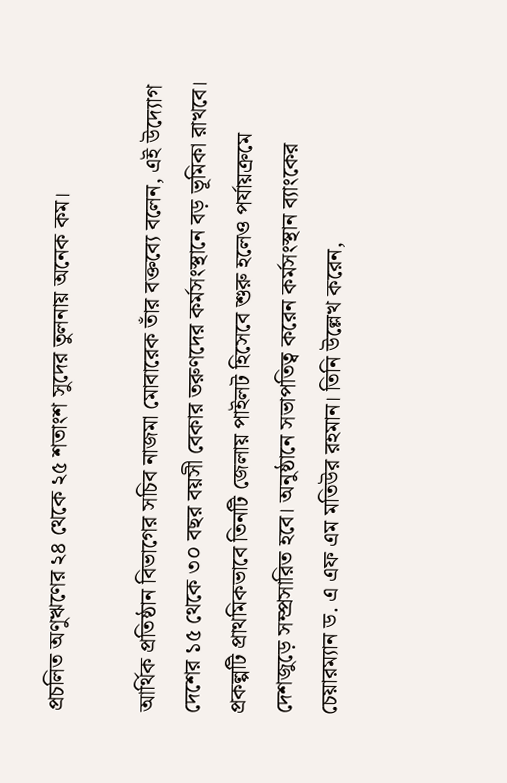প্রচলিত অণুঋণের ২৪ থেকে ২৫ শতাংশ সুদের তুলনায় অনেক কম।

আর্থিক প্রতিষ্ঠান বিভাগের সচিব নাজমা মোবারেক তাঁর বক্তব্যে বলেন, এই উদ্যোগ দেশের ১৫ থেকে ৩০ বছর বয়সী বেকার তরুণদের কর্মসংস্থানে বড় ভূমিকা রাখবে। প্রকল্পটি প্রাথমিকভাবে তিনটি জেলায় পাইলট হিসেবে শুরু হলেও পর্যায়ক্রমে দেশজুড়ে সম্প্রসারিত হবে। অনুষ্ঠানে সভাপতিত্ব করেন কর্মসংস্থান ব্যাংকের চেয়ারম্যান ড. এ এফ এম মতিউর রহমান। তিনি উল্লেখ করেন,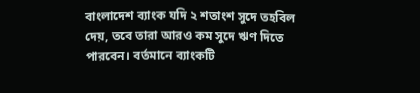বাংলাদেশ ব্যাংক যদি ২ শতাংশ সুদে তহবিল দেয়, তবে তারা আরও কম সুদে ঋণ দিতে পারবেন। বর্তমানে ব্যাংকটি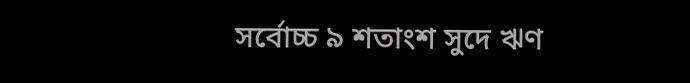সর্বোচ্চ ৯ শতাংশ সুদে ঋণ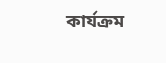কার্যক্রম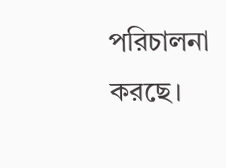পরিচালনা করছে।